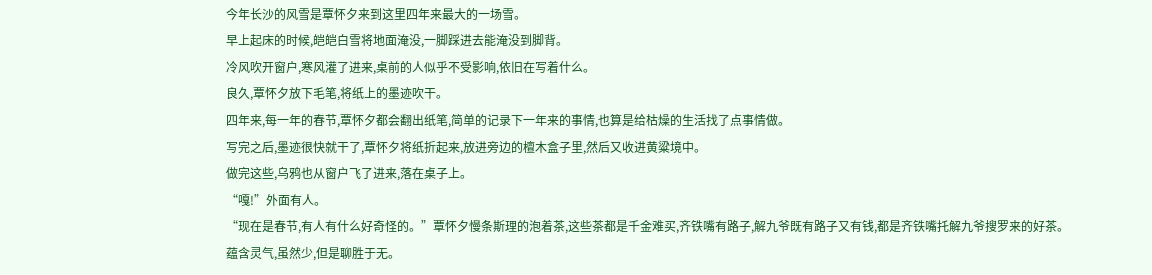今年长沙的风雪是覃怀夕来到这里四年来最大的一场雪。
早上起床的时候,皑皑白雪将地面淹没,一脚踩进去能淹没到脚背。
冷风吹开窗户,寒风灌了进来,桌前的人似乎不受影响,依旧在写着什么。
良久,覃怀夕放下毛笔,将纸上的墨迹吹干。
四年来,每一年的春节,覃怀夕都会翻出纸笔,简单的记录下一年来的事情,也算是给枯燥的生活找了点事情做。
写完之后,墨迹很快就干了,覃怀夕将纸折起来,放进旁边的檀木盒子里,然后又收进黄粱境中。
做完这些,乌鸦也从窗户飞了进来,落在桌子上。
“嘎!”外面有人。
“现在是春节,有人有什么好奇怪的。”覃怀夕慢条斯理的泡着茶,这些茶都是千金难买,齐铁嘴有路子,解九爷既有路子又有钱,都是齐铁嘴托解九爷搜罗来的好茶。
蕴含灵气,虽然少,但是聊胜于无。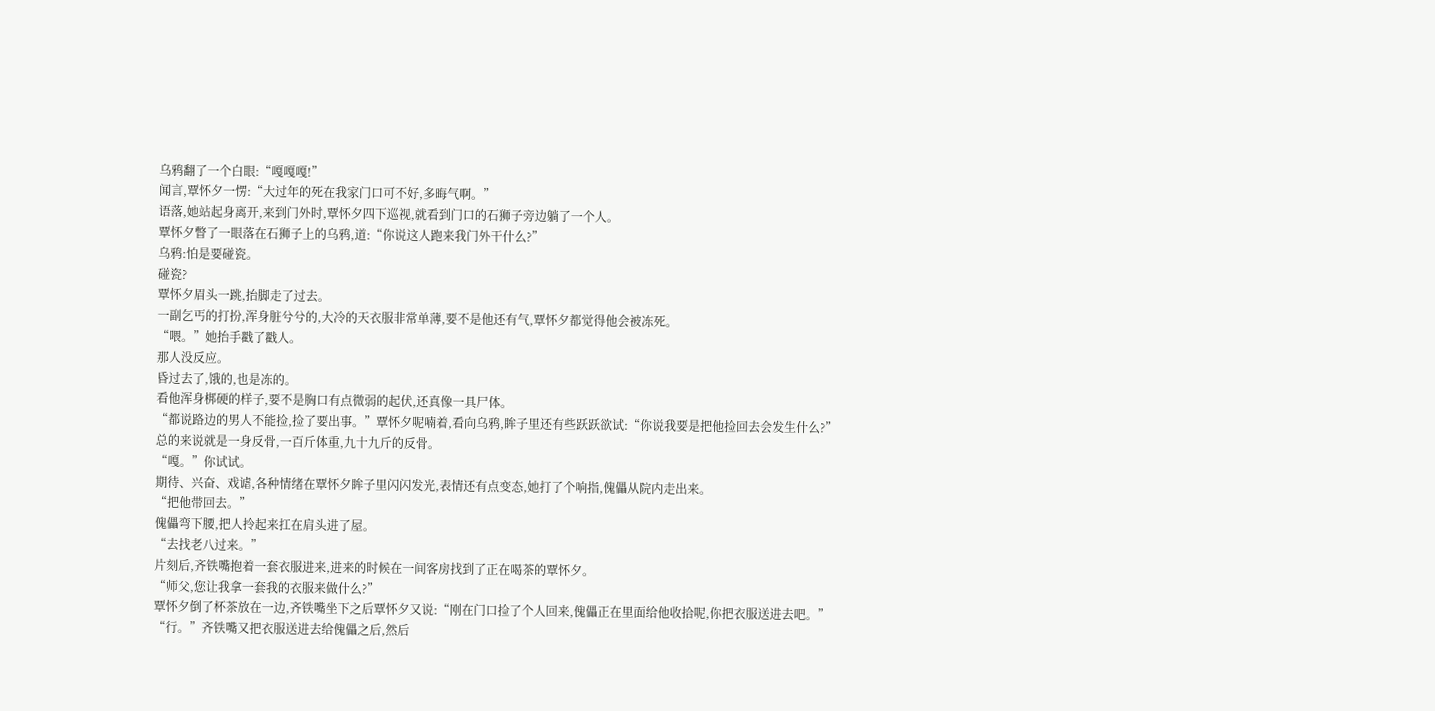乌鸦翻了一个白眼:“嘎嘎嘎!”
闻言,覃怀夕一愣:“大过年的死在我家门口可不好,多晦气啊。”
语落,她站起身离开,来到门外时,覃怀夕四下巡视,就看到门口的石狮子旁边躺了一个人。
覃怀夕瞥了一眼落在石狮子上的乌鸦,道:“你说这人跑来我门外干什么?”
乌鸦:怕是要碰瓷。
碰瓷?
覃怀夕眉头一跳,抬脚走了过去。
一副乞丐的打扮,浑身脏兮兮的,大冷的天衣服非常单薄,要不是他还有气,覃怀夕都觉得他会被冻死。
“喂。”她抬手戳了戳人。
那人没反应。
昏过去了,饿的,也是冻的。
看他浑身梆硬的样子,要不是胸口有点微弱的起伏,还真像一具尸体。
“都说路边的男人不能捡,捡了要出事。”覃怀夕呢喃着,看向乌鸦,眸子里还有些跃跃欲试:“你说我要是把他捡回去会发生什么?”
总的来说就是一身反骨,一百斤体重,九十九斤的反骨。
“嘎。”你试试。
期待、兴奋、戏谑,各种情绪在覃怀夕眸子里闪闪发光,表情还有点变态,她打了个响指,傀儡从院内走出来。
“把他带回去。”
傀儡弯下腰,把人拎起来扛在肩头进了屋。
“去找老八过来。”
片刻后,齐铁嘴抱着一套衣服进来,进来的时候在一间客房找到了正在喝茶的覃怀夕。
“师父,您让我拿一套我的衣服来做什么?”
覃怀夕倒了杯茶放在一边,齐铁嘴坐下之后覃怀夕又说:“刚在门口捡了个人回来,傀儡正在里面给他收拾呢,你把衣服送进去吧。”
“行。”齐铁嘴又把衣服送进去给傀儡之后,然后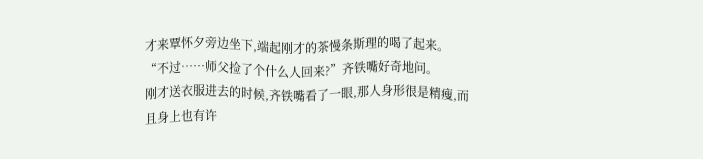才来覃怀夕旁边坐下,端起刚才的茶慢条斯理的喝了起来。
“不过……师父捡了个什么人回来?”齐铁嘴好奇地问。
刚才送衣服进去的时候,齐铁嘴看了一眼,那人身形很是精瘦,而且身上也有许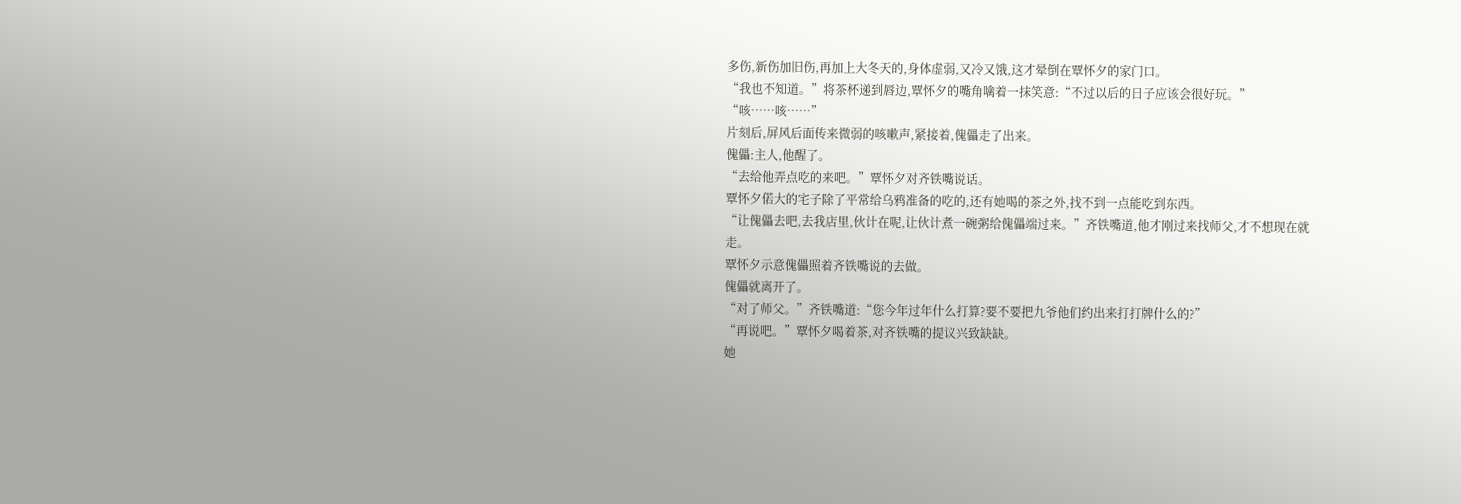多伤,新伤加旧伤,再加上大冬天的,身体虚弱,又冷又饿,这才晕倒在覃怀夕的家门口。
“我也不知道。”将茶杯递到唇边,覃怀夕的嘴角噙着一抹笑意:“不过以后的日子应该会很好玩。”
“咳……咳……”
片刻后,屏风后面传来微弱的咳嗽声,紧接着,傀儡走了出来。
傀儡:主人,他醒了。
“去给他弄点吃的来吧。”覃怀夕对齐铁嘴说话。
覃怀夕偌大的宅子除了平常给乌鸦准备的吃的,还有她喝的茶之外,找不到一点能吃到东西。
“让傀儡去吧,去我店里,伙计在呢,让伙计煮一碗粥给傀儡端过来。”齐铁嘴道,他才刚过来找师父,才不想现在就走。
覃怀夕示意傀儡照着齐铁嘴说的去做。
傀儡就离开了。
“对了师父。”齐铁嘴道:“您今年过年什么打算?要不要把九爷他们约出来打打牌什么的?”
“再说吧。”覃怀夕喝着茶,对齐铁嘴的提议兴致缺缺。
她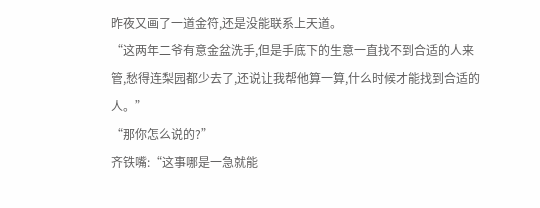昨夜又画了一道金符,还是没能联系上天道。
“这两年二爷有意金盆洗手,但是手底下的生意一直找不到合适的人来管,愁得连梨园都少去了,还说让我帮他算一算,什么时候才能找到合适的人。”
“那你怎么说的?”
齐铁嘴:“这事哪是一急就能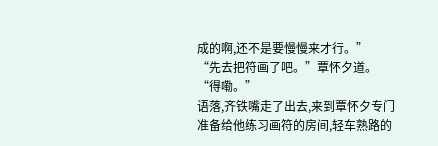成的啊,还不是要慢慢来才行。”
“先去把符画了吧。”覃怀夕道。
“得嘞。”
语落,齐铁嘴走了出去,来到覃怀夕专门准备给他练习画符的房间,轻车熟路的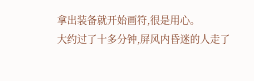拿出装备就开始画符,很是用心。
大约过了十多分钟,屏风内昏迷的人走了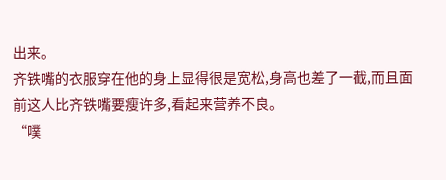出来。
齐铁嘴的衣服穿在他的身上显得很是宽松,身高也差了一截,而且面前这人比齐铁嘴要瘦许多,看起来营养不良。
“噗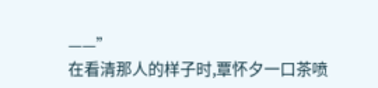——”
在看清那人的样子时,覃怀夕一口茶喷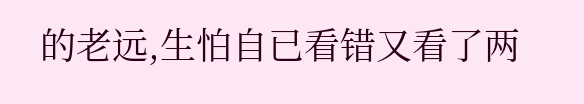的老远,生怕自已看错又看了两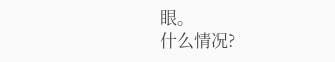眼。
什么情况?